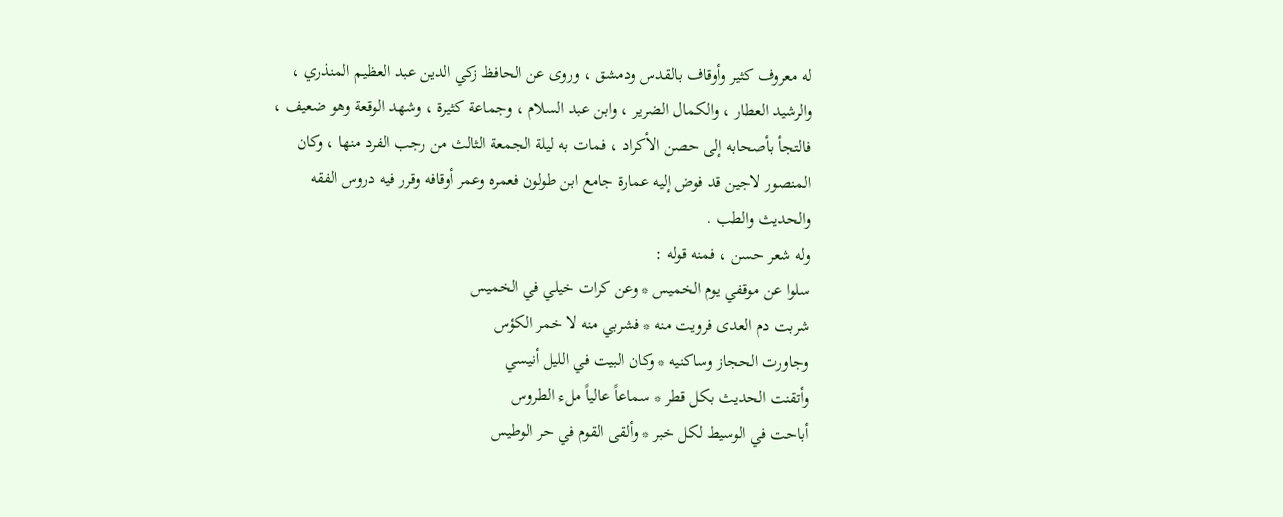له معروف كثير وأوقاف بالقدس ودمشق ، وروى عن الحافظ زكي الدين عبد العظيم المنذري ، والرشيد العطار ، والكمال الضرير ، وابن عبد السلام ، وجماعة كثيرة ، وشهد الوقعة وهو ضعيف ، فالتجأ بأصحابه إلى حصن الأكراد ، فمات به ليلة الجمعة الثالث من رجب الفرد منها ، وكان المنصور لاجين قد فوض إليه عمارة جامع ابن طولون فعمره وعمر أوقافه وقرر فيه دروس الفقه والحديث والطب .
وله شعر حسن ، فمنه قوله :
سلوا عن موقفي يوم الخميس * وعن كرات خيلي في الخميس
شربت دم العدى فرويت منه * فشربي منه لا خمر الكؤس
وجاورت الحجاز وساكنيه * وكان البيت في الليل أنيسي
وأتقنت الحديث بكل قطر * سماعاً عالياً ملء الطروس
أباحت في الوسيط لكل خبر * وألقى القوم في حر الوطيس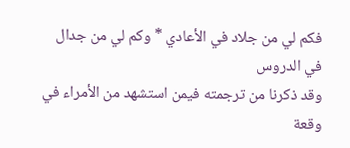فكم لي من جلاد في الأعادي * وكم لي من جدال في الدروس
وقد ذكرنا من ترجمته فيمن استشهد من الأمراء في وقعة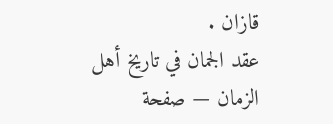قازان .
عقد الجمان في تاريخ أهل الزمان — صفحة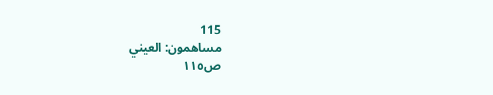115
مساهمون: العيني
ص١١٥